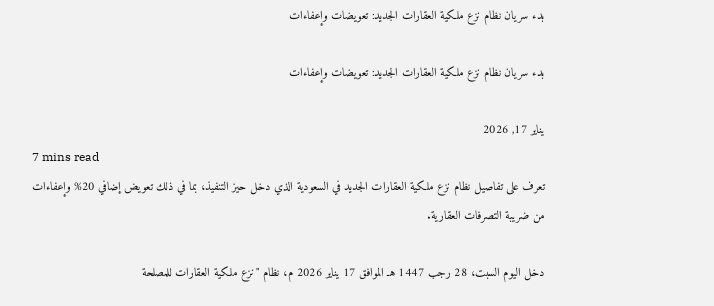بدء سريان نظام نزع ملكية العقارات الجديد: تعويضات وإعفاءات

بدء سريان نظام نزع ملكية العقارات الجديد: تعويضات وإعفاءات

يناير 17, 2026
7 mins read
تعرف على تفاصيل نظام نزع ملكية العقارات الجديد في السعودية الذي دخل حيز التنفيذ، بما في ذلك تعويض إضافي 20% وإعفاءات من ضريبة التصرفات العقارية.

دخل اليوم السبت، 28 رجب 1447 هـ الموافق 17 يناير 2026 م، نظام "نزع ملكية العقارات للمصلحة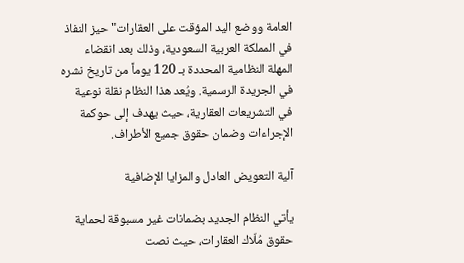العامة ووضع اليد المؤقت على العقارات" حيز النفاذ في المملكة العربية السعودية، وذلك بعد انقضاء المهلة النظامية المحددة بـ 120 يوماً من تاريخ نشره في الجريدة الرسمية. ويُعد هذا النظام نقلة نوعية في التشريعات العقارية، حيث يهدف إلى حوكمة الإجراءات وضمان حقوق جميع الأطراف.

آلية التعويض العادل والمزايا الإضافية

يأتي النظام الجديد بضمانات غير مسبوقة لحماية حقوق مُلّاك العقارات، حيث نصت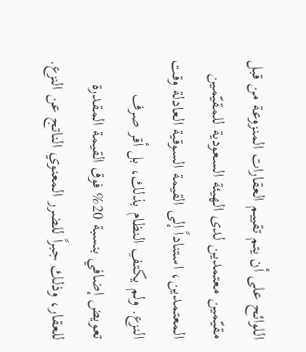اللوائح على أن يتم تقييم العقارات المنزوعة من قبل مقيّمين معتمدين لدى الهيئة السعودية للمقيّمين المعتمدين، استناداً إلى القيمة السوقية العادلة وقت النزع. ولم يكتفِ النظام بذلك، بل أقر صرف تعويض إضافي بنسبة 20% فوق القيمة المقدرة للعقار، وذلك جبراً للضرر المعنوي الناتج عن النزع.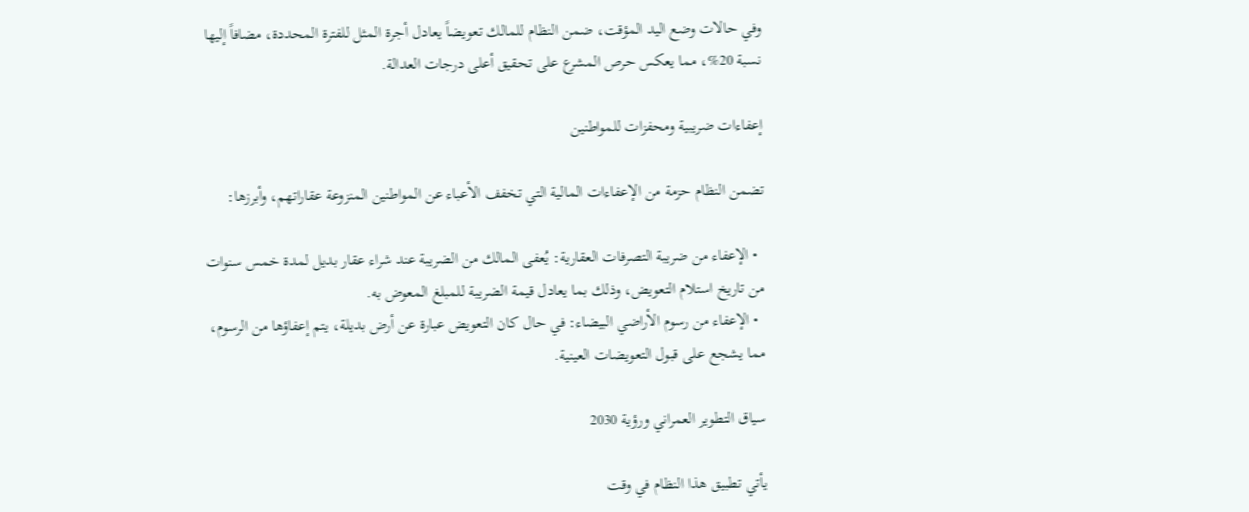وفي حالات وضع اليد المؤقت، ضمن النظام للمالك تعويضاً يعادل أجرة المثل للفترة المحددة، مضافاً إليها نسبة 20%، مما يعكس حرص المشرع على تحقيق أعلى درجات العدالة.

إعفاءات ضريبية ومحفزات للمواطنين

تضمن النظام حزمة من الإعفاءات المالية التي تخفف الأعباء عن المواطنين المنزوعة عقاراتهم، وأبرزها:

  • الإعفاء من ضريبة التصرفات العقارية: يُعفى المالك من الضريبة عند شراء عقار بديل لمدة خمس سنوات من تاريخ استلام التعويض، وذلك بما يعادل قيمة الضريبة للمبلغ المعوض به.
  • الإعفاء من رسوم الأراضي البيضاء: في حال كان التعويض عبارة عن أرض بديلة، يتم إعفاؤها من الرسوم، مما يشجع على قبول التعويضات العينية.

سياق التطوير العمراني ورؤية 2030

يأتي تطبيق هذا النظام في وقت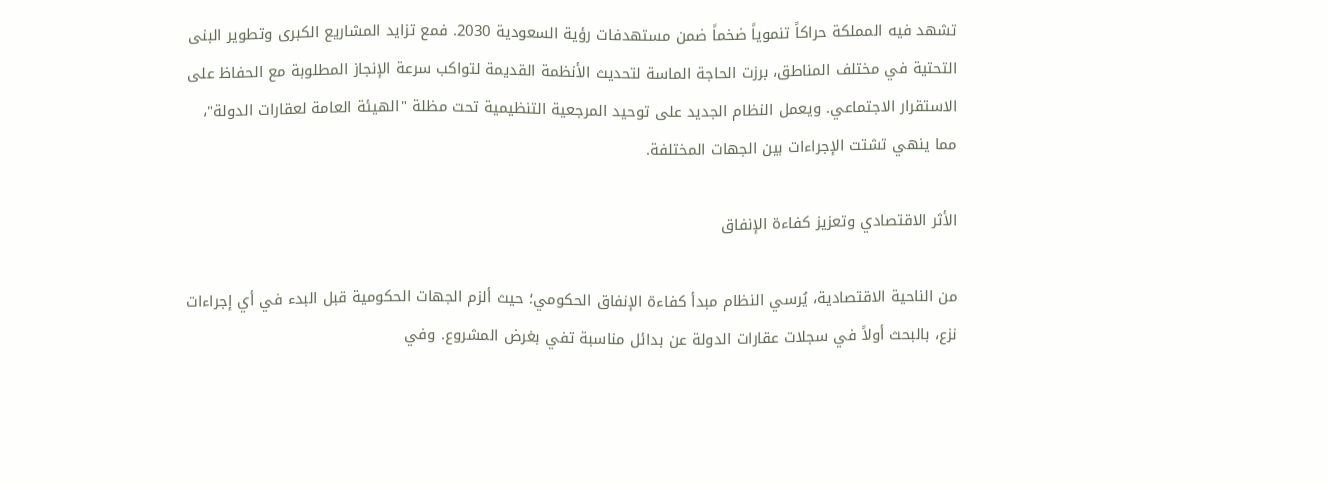تشهد فيه المملكة حراكاً تنموياً ضخماً ضمن مستهدفات رؤية السعودية 2030. فمع تزايد المشاريع الكبرى وتطوير البنى التحتية في مختلف المناطق، برزت الحاجة الماسة لتحديث الأنظمة القديمة لتواكب سرعة الإنجاز المطلوبة مع الحفاظ على الاستقرار الاجتماعي. ويعمل النظام الجديد على توحيد المرجعية التنظيمية تحت مظلة "الهيئة العامة لعقارات الدولة"، مما ينهي تشتت الإجراءات بين الجهات المختلفة.

الأثر الاقتصادي وتعزيز كفاءة الإنفاق

من الناحية الاقتصادية، يُرسي النظام مبدأ كفاءة الإنفاق الحكومي؛ حيث ألزم الجهات الحكومية قبل البدء في أي إجراءات نزع، بالبحث أولاً في سجلات عقارات الدولة عن بدائل مناسبة تفي بغرض المشروع. وفي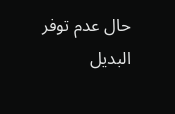حال عدم توفر البديل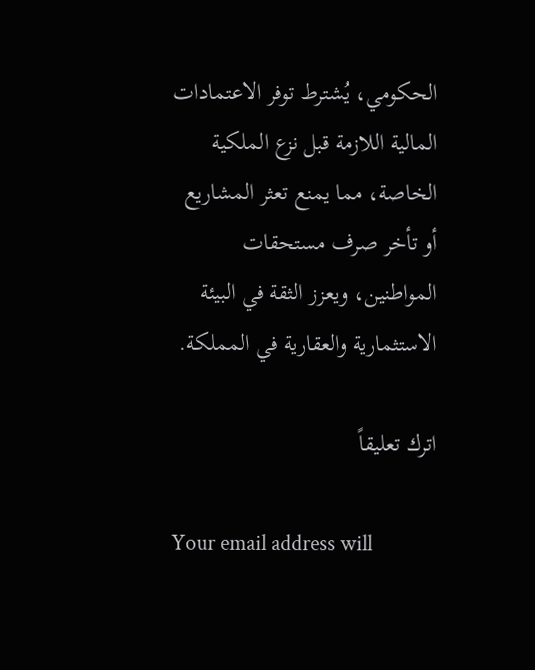الحكومي، يُشترط توفر الاعتمادات المالية اللازمة قبل نزع الملكية الخاصة، مما يمنع تعثر المشاريع أو تأخر صرف مستحقات المواطنين، ويعزز الثقة في البيئة الاستثمارية والعقارية في المملكة.

اترك تعليقاً

Your email address will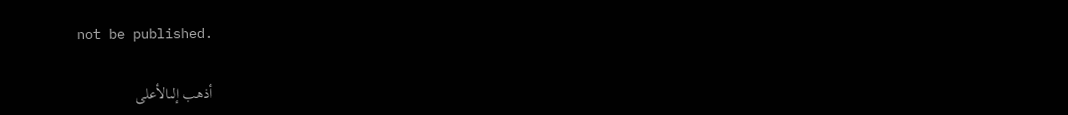not be published.

أذهب إلىالأعلى